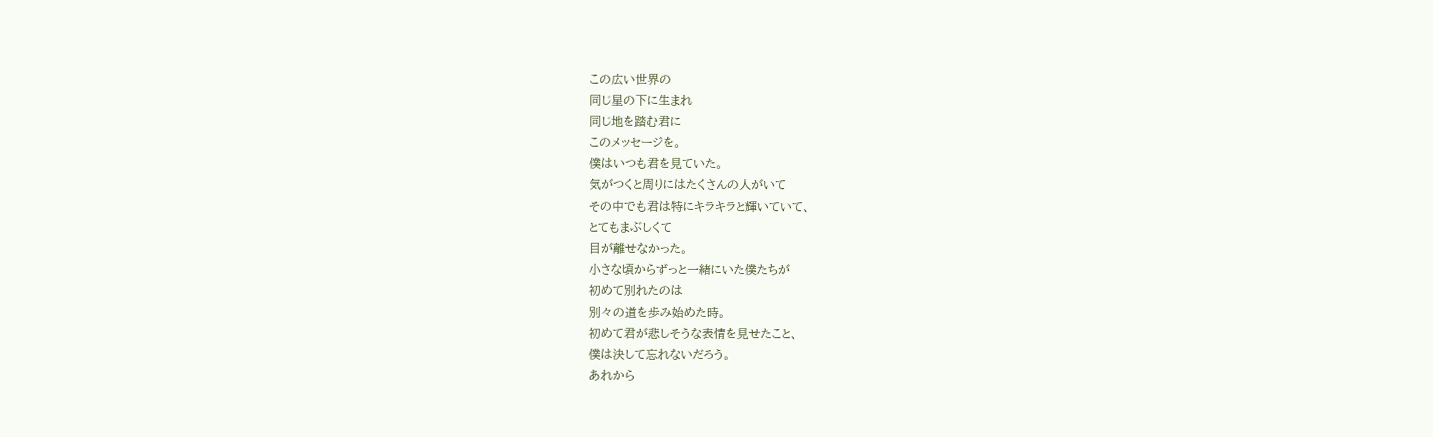この広い世界の
同じ星の下に生まれ
同じ地を踏む君に
このメッセージを。
僕はいつも君を見ていた。
気がつくと周りにはたくさんの人がいて
その中でも君は特にキラキラと輝いていて、
とてもまぶしくて
目が離せなかった。
小さな頃からずっと一緒にいた僕たちが
初めて別れたのは
別々の道を歩み始めた時。
初めて君が悲しそうな表情を見せたこと、
僕は決して忘れないだろう。
あれから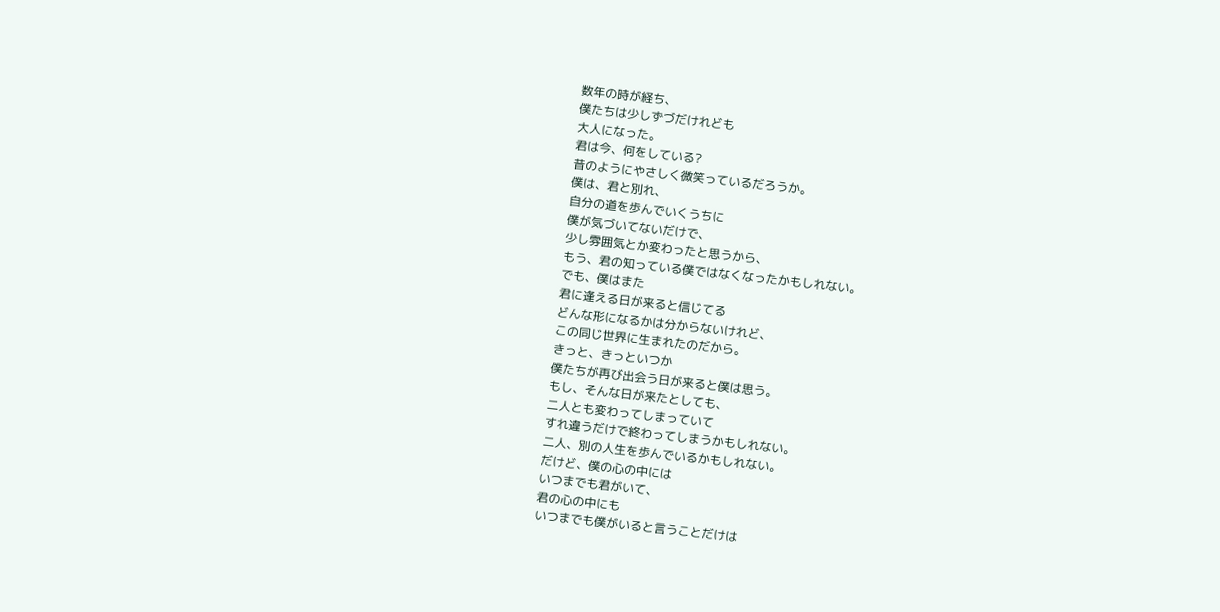数年の時が経ち、
僕たちは少しずづだけれども
大人になった。
君は今、何をしている?
昔のようにやさしく微笑っているだろうか。
僕は、君と別れ、
自分の道を歩んでいくうちに
僕が気づいてないだけで、
少し雰囲気とか変わったと思うから、
もう、君の知っている僕ではなくなったかもしれない。
でも、僕はまた
君に逢える日が来ると信じてる
どんな形になるかは分からないけれど、
この同じ世界に生まれたのだから。
きっと、きっといつか
僕たちが再び出会う日が来ると僕は思う。
もし、そんな日が来たとしても、
二人とも変わってしまっていて
すれ違うだけで終わってしまうかもしれない。
二人、別の人生を歩んでいるかもしれない。
だけど、僕の心の中には
いつまでも君がいて、
君の心の中にも
いつまでも僕がいると言うことだけは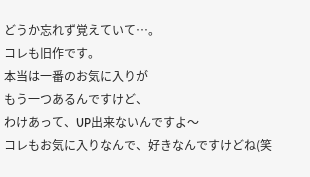どうか忘れず覚えていて…。
コレも旧作です。
本当は一番のお気に入りが
もう一つあるんですけど、
わけあって、UP出来ないんですよ〜
コレもお気に入りなんで、好きなんですけどね(笑